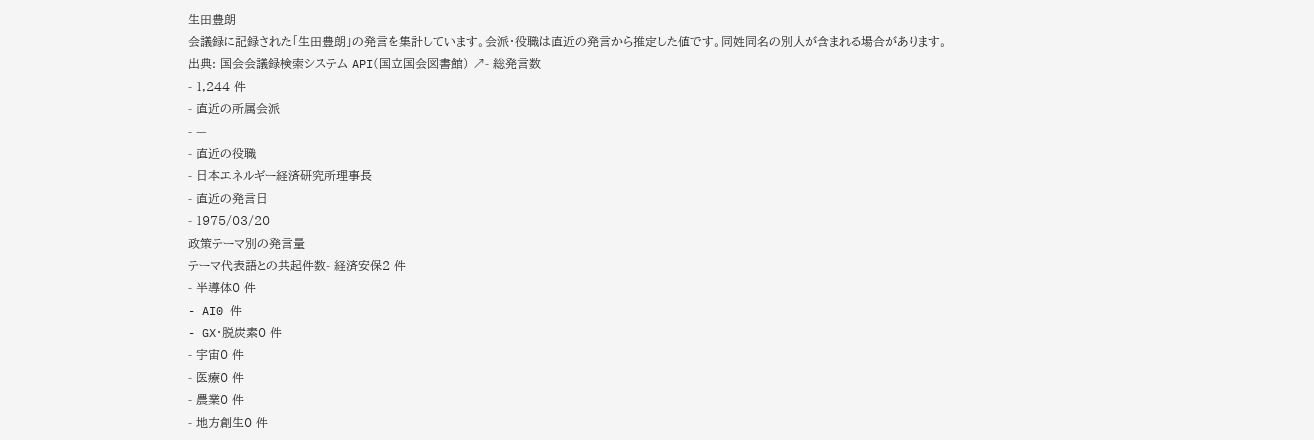生田豊朗
会議録に記録された「生田豊朗」の発言を集計しています。会派・役職は直近の発言から推定した値です。同姓同名の別人が含まれる場合があります。
出典: 国会会議録検索システム API(国立国会図書館) ↗- 総発言数
- 1,244 件
- 直近の所属会派
- —
- 直近の役職
- 日本エネルギー経済研究所理事長
- 直近の発言日
- 1975/03/20
政策テーマ別の発言量
テーマ代表語との共起件数- 経済安保2 件
- 半導体0 件
- AI0 件
- GX・脱炭素0 件
- 宇宙0 件
- 医療0 件
- 農業0 件
- 地方創生0 件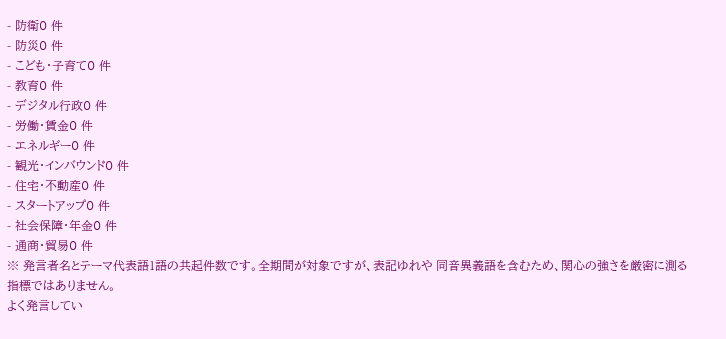- 防衛0 件
- 防災0 件
- こども・子育て0 件
- 教育0 件
- デジタル行政0 件
- 労働・賃金0 件
- エネルギー0 件
- 観光・インバウンド0 件
- 住宅・不動産0 件
- スタートアップ0 件
- 社会保障・年金0 件
- 通商・貿易0 件
※ 発言者名とテーマ代表語1語の共起件数です。全期間が対象ですが、表記ゆれや 同音異義語を含むため、関心の強さを厳密に測る指標ではありません。
よく発言してい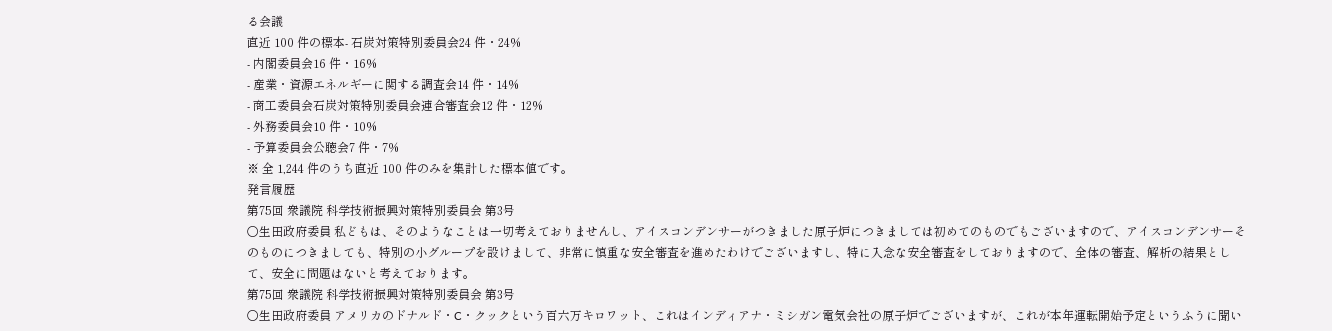る会議
直近 100 件の標本- 石炭対策特別委員会24 件・24%
- 内閣委員会16 件・16%
- 産業・資源エネルギーに関する調査会14 件・14%
- 商工委員会石炭対策特別委員会連合審査会12 件・12%
- 外務委員会10 件・10%
- 予算委員会公聴会7 件・7%
※ 全 1,244 件のうち直近 100 件のみを集計した標本値です。
発言履歴
第75回 衆議院 科学技術振興対策特別委員会 第3号
○生田政府委員 私どもは、そのようなことは一切考えておりませんし、アイスコンデンサーがつきました原子炉につきましては初めてのものでもございますので、アイスコンデンサーそのものにつきましても、特別の小グループを設けまして、非常に慎重な安全審査を進めたわけでございますし、特に入念な安全審査をしておりますので、全体の審査、解析の結果として、安全に問題はないと考えております。
第75回 衆議院 科学技術振興対策特別委員会 第3号
○生田政府委員 アメリカのドナルド・C・クックという百六万キロワット、これはインディアナ・ミシガン電気会社の原子炉でございますが、これが本年運転開始予定というふうに聞い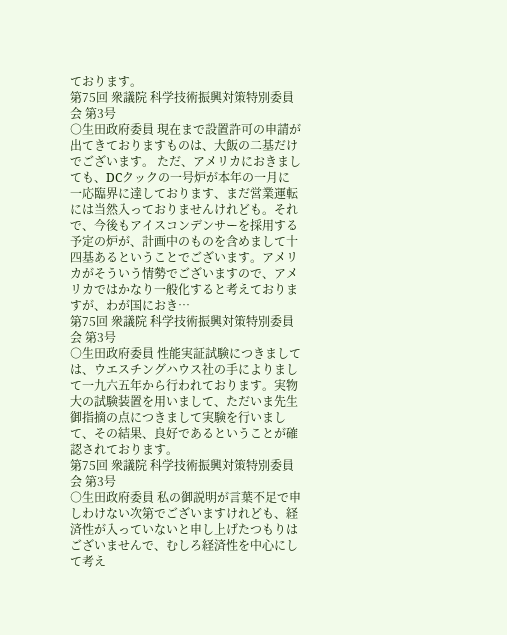ております。
第75回 衆議院 科学技術振興対策特別委員会 第3号
○生田政府委員 現在まで設置許可の申請が出てきておりますものは、大飯の二基だけでございます。 ただ、アメリカにおきましても、DCクックの一号炉が本年の一月に一応臨界に達しております、まだ営業運転には当然入っておりませんけれども。それで、今後もアイスコンデンサーを採用する予定の炉が、計画中のものを含めまして十四基あるということでございます。アメリカがそういう情勢でございますので、アメリカではかなり一般化すると考えておりますが、わが国におき…
第75回 衆議院 科学技術振興対策特別委員会 第3号
○生田政府委員 性能実証試験につきましては、ウエスチングハウス社の手によりまして一九六五年から行われております。実物大の試験装置を用いまして、ただいま先生御指摘の点につきまして実験を行いまして、その結果、良好であるということが確認されております。
第75回 衆議院 科学技術振興対策特別委員会 第3号
○生田政府委員 私の御説明が言葉不足で申しわけない次第でございますけれども、経済性が入っていないと申し上げたつもりはございませんで、むしろ経済性を中心にして考え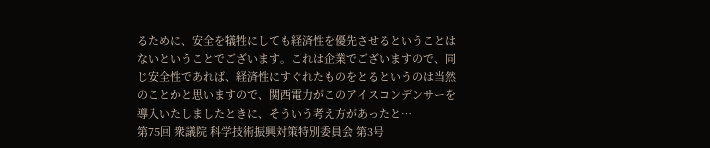るために、安全を犠牲にしても経済性を優先させるということはないということでございます。これは企業でございますので、同じ安全性であれば、経済性にすぐれたものをとるというのは当然のことかと思いますので、関西電力がこのアイスコンデンサーを導入いたしましたときに、そういう考え方があったと…
第75回 衆議院 科学技術振興対策特別委員会 第3号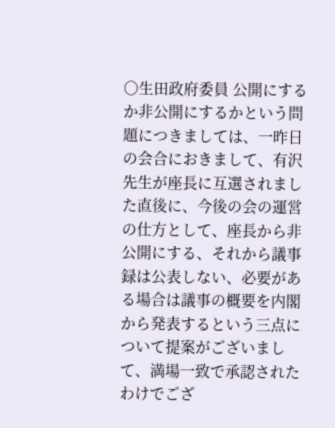○生田政府委員 公開にするか非公開にするかという問題につきましては、一昨日の会合におきまして、有沢先生が座長に互選されました直後に、今後の会の運営の仕方として、座長から非公開にする、それから議事録は公表しない、必要がある場合は議事の概要を内閣から発表するという三点について提案がございまして、満場一致で承認されたわけでござ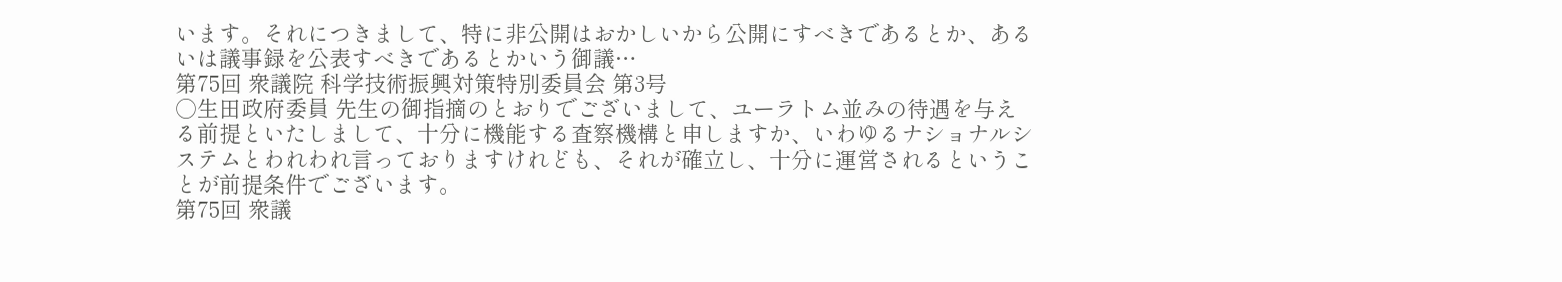います。それにつきまして、特に非公開はおかしいから公開にすべきであるとか、あるいは議事録を公表すべきであるとかいう御議…
第75回 衆議院 科学技術振興対策特別委員会 第3号
○生田政府委員 先生の御指摘のとおりでございまして、ユーラトム並みの待遇を与える前提といたしまして、十分に機能する査察機構と申しますか、いわゆるナショナルシステムとわれわれ言っておりますけれども、それが確立し、十分に運営されるということが前提条件でございます。
第75回 衆議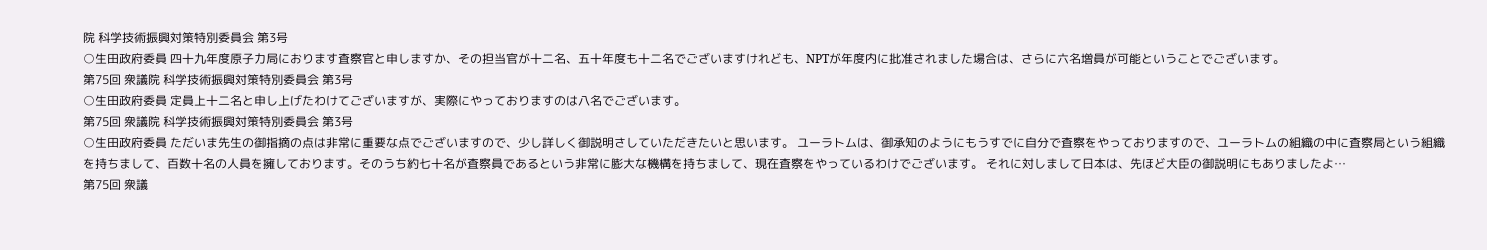院 科学技術振興対策特別委員会 第3号
○生田政府委員 四十九年度原子力局におります査察官と申しますか、その担当官が十二名、五十年度も十二名でございますけれども、NPTが年度内に批准されました場合は、さらに六名増員が可能ということでございます。
第75回 衆議院 科学技術振興対策特別委員会 第3号
○生田政府委員 定員上十二名と申し上げたわけてございますが、実際にやっておりますのは八名でございます。
第75回 衆議院 科学技術振興対策特別委員会 第3号
○生田政府委員 ただいま先生の御指摘の点は非常に重要な点でございますので、少し詳しく御説明さしていただきたいと思います。 ユーラトムは、御承知のようにもうすでに自分で査察をやっておりますので、ユーラトムの組織の中に査察局という組織を持ちまして、百数十名の人員を擁しております。そのうち約七十名が査察員であるという非常に膨大な機構を持ちまして、現在査察をやっているわけでございます。 それに対しまして日本は、先ほど大臣の御説明にもありましたよ…
第75回 衆議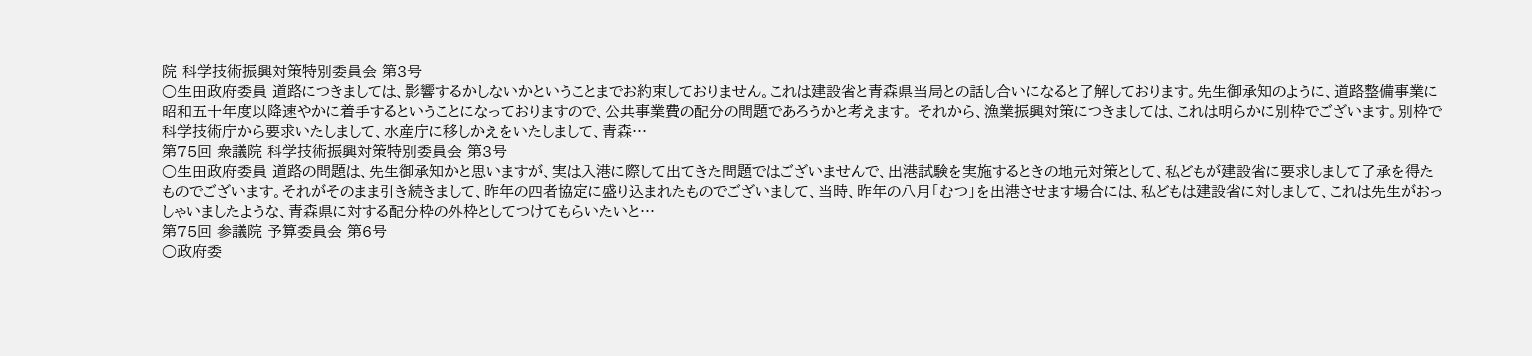院 科学技術振興対策特別委員会 第3号
○生田政府委員 道路につきましては、影響するかしないかということまでお約束しておりません。これは建設省と青森県当局との話し合いになると了解しております。先生御承知のように、道路整備事業に昭和五十年度以降速やかに着手するということになっておりますので、公共事業費の配分の問題であろうかと考えます。 それから、漁業振興対策につきましては、これは明らかに別枠でございます。別枠で科学技術庁から要求いたしまして、水産庁に移しかえをいたしまして、青森…
第75回 衆議院 科学技術振興対策特別委員会 第3号
○生田政府委員 道路の問題は、先生御承知かと思いますが、実は入港に際して出てきた問題ではございませんで、出港試験を実施するときの地元対策として、私どもが建設省に要求しまして了承を得たものでございます。それがそのまま引き続きまして、昨年の四者協定に盛り込まれたものでございまして、当時、昨年の八月「むつ」を出港させます場合には、私どもは建設省に対しまして、これは先生がおっしゃいましたような、青森県に対する配分枠の外枠としてつけてもらいたいと…
第75回 参議院 予算委員会 第6号
○政府委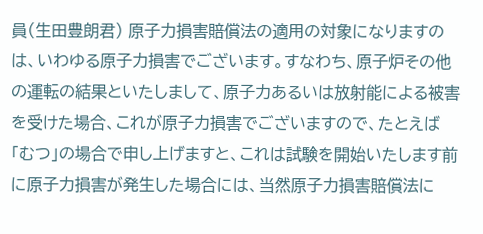員(生田豊朗君) 原子力損害賠償法の適用の対象になりますのは、いわゆる原子力損害でございます。すなわち、原子炉その他の運転の結果といたしまして、原子力あるいは放射能による被害を受けた場合、これが原子力損害でございますので、たとえば「むつ」の場合で申し上げますと、これは試験を開始いたします前に原子力損害が発生した場合には、当然原子力損害賠償法に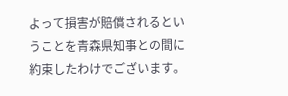よって損害が賠償されるということを青森県知事との間に約束したわけでございます。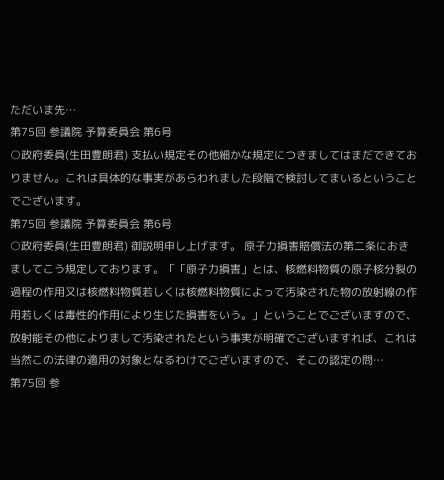ただいま先…
第75回 参議院 予算委員会 第6号
○政府委員(生田豊朗君) 支払い規定その他細かな規定につきましてはまだできておりません。これは具体的な事実があらわれました段階で検討してまいるということでございます。
第75回 参議院 予算委員会 第6号
○政府委員(生田豊朗君) 御説明申し上げます。 原子力損害賠償法の第二条におきましてこう規定しております。「「原子力損害」とは、核燃料物質の原子核分裂の過程の作用又は核燃料物質若しくは核燃料物質によって汚染された物の放射線の作用若しくは毒性的作用により生じた損害をいう。」ということでございますので、放射能その他によりまして汚染されたという事実が明確でございますれば、これは当然この法律の適用の対象となるわけでございますので、そこの認定の問…
第75回 参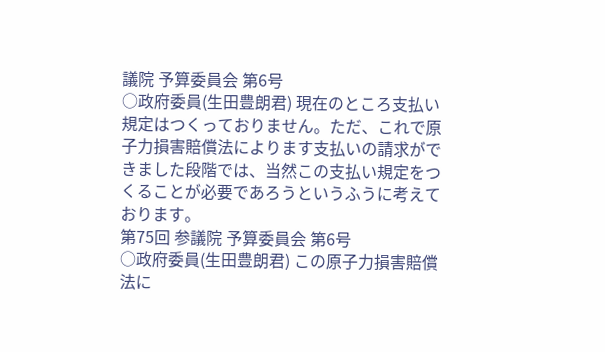議院 予算委員会 第6号
○政府委員(生田豊朗君) 現在のところ支払い規定はつくっておりません。ただ、これで原子力損害賠償法によります支払いの請求ができました段階では、当然この支払い規定をつくることが必要であろうというふうに考えております。
第75回 参議院 予算委員会 第6号
○政府委員(生田豊朗君) この原子力損害賠償法に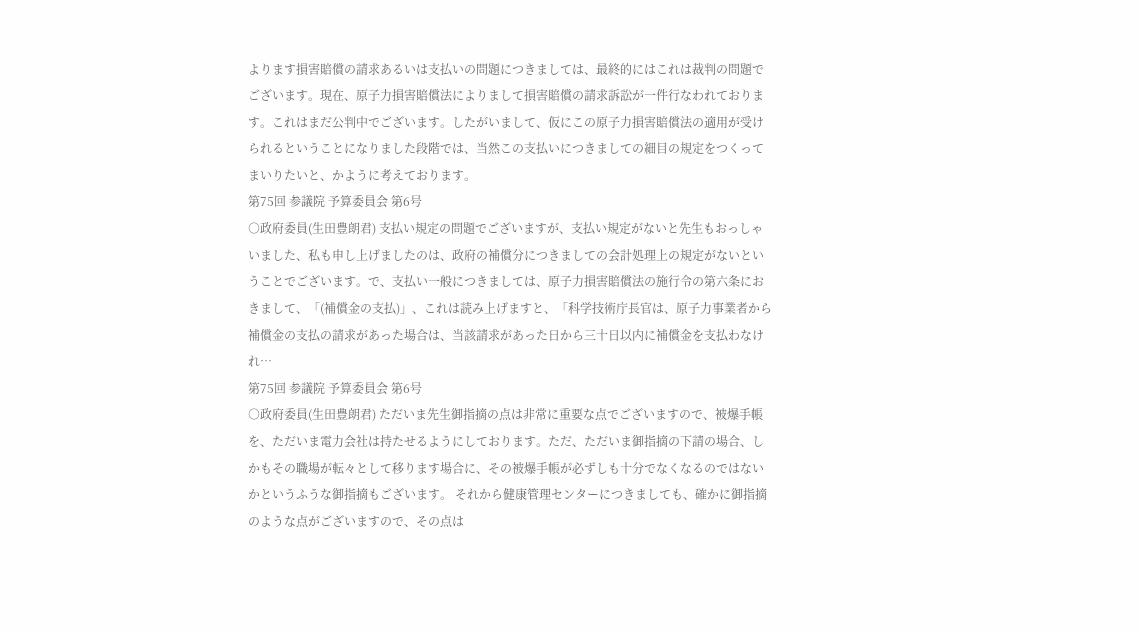よります損害賠償の請求あるいは支払いの問題につきましては、最終的にはこれは裁判の問題でございます。現在、原子力損害賠償法によりまして損害賠償の請求訴訟が一件行なわれております。これはまだ公判中でございます。したがいまして、仮にこの原子力損害賠償法の適用が受けられるということになりました段階では、当然この支払いにつきましての細目の規定をつくってまいりたいと、かように考えております。
第75回 参議院 予算委員会 第6号
○政府委員(生田豊朗君) 支払い規定の問題でございますが、支払い規定がないと先生もおっしゃいました、私も申し上げましたのは、政府の補償分につきましての会計処理上の規定がないということでございます。で、支払い一般につきましては、原子力損害賠償法の施行令の第六条におきまして、「(補償金の支払)」、これは読み上げますと、「科学技術庁長官は、原子力事業者から補償金の支払の請求があった場合は、当該請求があった日から三十日以内に補償金を支払わなけれ…
第75回 参議院 予算委員会 第6号
○政府委員(生田豊朗君) ただいま先生御指摘の点は非常に重要な点でございますので、被爆手帳を、ただいま電力会社は持たせるようにしております。ただ、ただいま御指摘の下請の場合、しかもその職場が転々として移ります場合に、その被爆手帳が必ずしも十分でなくなるのではないかというふうな御指摘もございます。 それから健康管理センターにつきましても、確かに御指摘のような点がございますので、その点は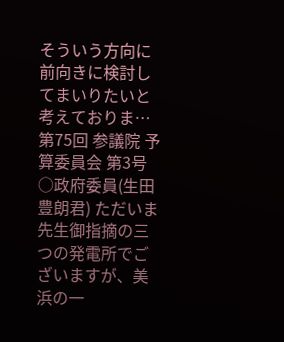そういう方向に前向きに検討してまいりたいと考えておりま…
第75回 参議院 予算委員会 第3号
○政府委員(生田豊朗君) ただいま先生御指摘の三つの発電所でございますが、美浜の一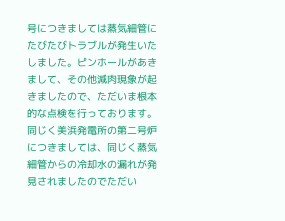号につきましては蒸気細管にたびたびトラブルが発生いたしました。ピンホールがあきまして、その他減肉現象が起きましたので、ただいま根本的な点検を行っております。 同じく美浜発電所の第二号炉につきましては、同じく蒸気細管からの冷却水の漏れが発見されましたのでただい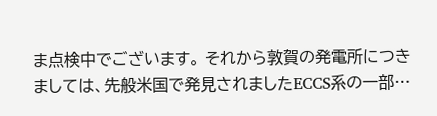ま点検中でございます。 それから敦賀の発電所につきましては、先般米国で発見されましたECCS系の一部…